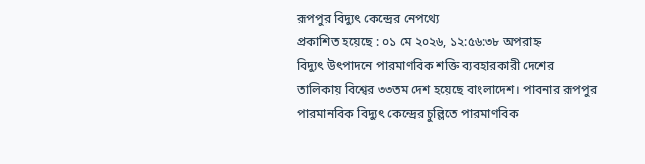রূপপুর বিদ্যুৎ কেন্দ্রের নেপথ্যে
প্রকাশিত হয়েছে : ০১ মে ২০২৬, ১২:৫৬:৩৮ অপরাহ্ন
বিদ্যুৎ উৎপাদনে পারমাণবিক শক্তি ব্যবহারকারী দেশের তালিকায় বিশ্বের ৩৩তম দেশ হয়েছে বাংলাদেশ। পাবনার রূপপুর পারমানবিক বিদ্যুৎ কেন্দ্রের চুল্লিতে পারমাণবিক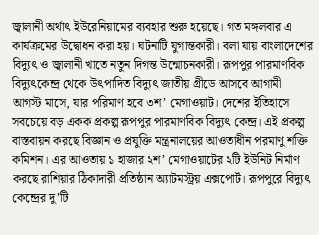জ্বালানী অর্থাৎ ইউরেনিয়ামের ব্যবহার শুরু হয়েছে। গত মঙ্গলবার এ কার্যক্রমের উদ্বোধন করা হয়। ঘটনাটি যুগান্তকারী। বলা যায় বাংলাদেশের বিদ্যুৎ ও জ্বালানী খাতে নতুন দিগন্ত উন্মোচনকারী। রূপপুর পারমাণবিক বিদ্যুৎকেন্দ্র থেকে উৎপাদিত বিদ্যুৎ জাতীয় গ্রীডে আসবে আগামী আগস্ট মাসে, যার পরিমাণ হবে ৩শ’ মেগাওয়াট। দেশের ইতিহাসে সবচেয়ে বড় একক প্রকল্প রূপপুর পারমাণবিক বিদ্যুৎ কেন্দ্র। এই প্রকল্প বাস্তবায়ন করছে বিজ্ঞান ও প্রযুক্তি মন্ত্রনালয়ের আওতাধীন পরমাণু শক্তি কমিশন। এর আওতায় ১ হাজার ২শ’ মেগাওয়াটের ২টি ইউনিট নির্মাণ করছে রাশিয়ার ঠিকাদারী প্রতিষ্ঠান অ্যাটমস্ট্রয় এক্সপোর্ট। রূপপুরে বিদ্যুৎ কেন্দ্রের দু’টি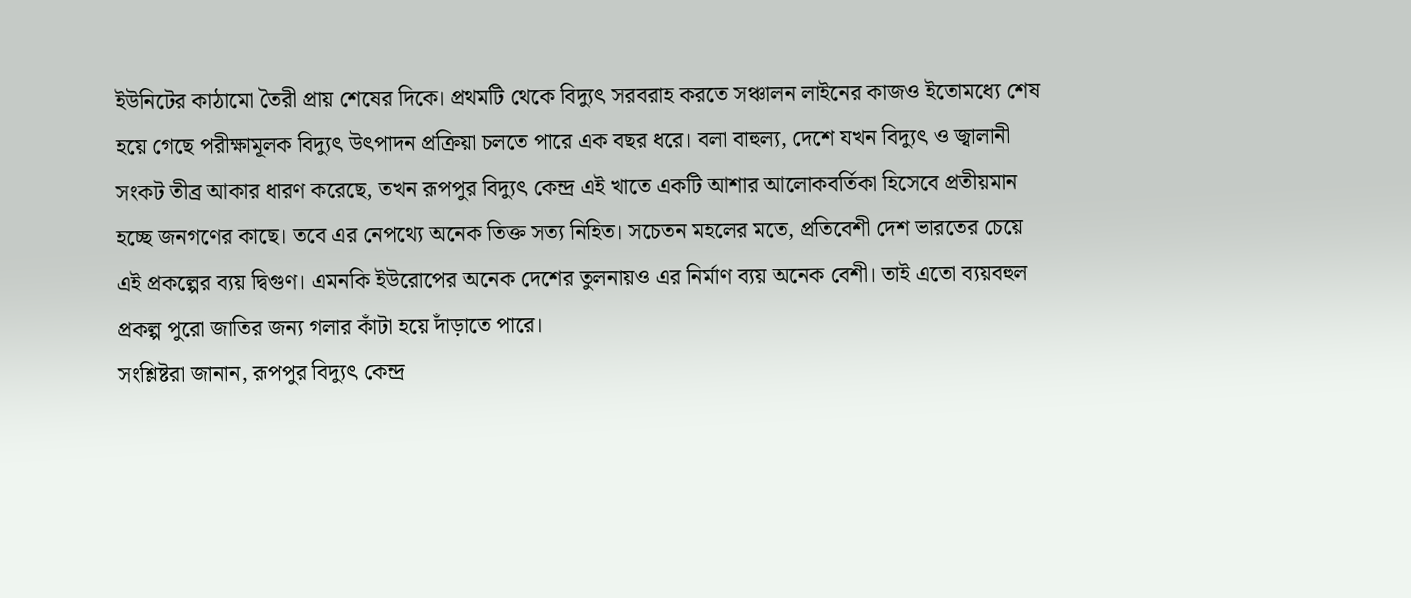ইউনিটের কাঠামো তৈরী প্রায় শেষের দিকে। প্রথমটি থেকে বিদ্যুৎ সরবরাহ করতে সঞ্চালন লাইনের কাজও ইতোমধ্যে শেষ হয়ে গেছে পরীক্ষামূলক বিদ্যুৎ উৎপাদন প্রক্রিয়া চলতে পারে এক বছর ধরে। বলা বাহুল্য, দেশে যখন বিদ্যুৎ ও জ্বালানী সংকট তীব্র আকার ধারণ করেছে, তখন রূপপুর বিদ্যুৎ কেন্দ্র এই খাতে একটি আশার আলোকবর্তিকা হিসেবে প্রতীয়মান হচ্ছে জনগণের কাছে। তবে এর নেপথ্যে অনেক তিক্ত সত্য নিহিত। সচেতন মহলের মতে, প্রতিবেশী দেশ ভারতের চেয়ে এই প্রকল্পের ব্যয় দ্বিগুণ। এমনকি ইউরোপের অনেক দেশের তুলনায়ও এর নির্মাণ ব্যয় অনেক বেশী। তাই এতো ব্যয়বহুল প্রকল্প পুরো জাতির জন্য গলার কাঁটা হয়ে দাঁড়াতে পারে।
সংশ্লিষ্টরা জানান, রূপপুর বিদ্যুৎ কেন্দ্র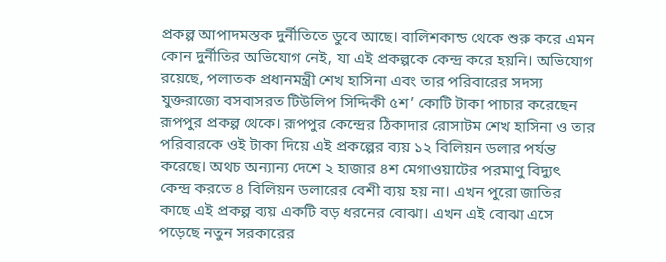প্রকল্প আপাদমস্তক দুর্নীতিতে ডুবে আছে। বালিশকান্ড থেকে শুরু করে এমন কোন দুর্নীতির অভিযোগ নেই, যা এই প্রকল্পকে কেন্দ্র করে হয়নি। অভিযোগ রয়েছে, পলাতক প্রধানমন্ত্রী শেখ হাসিনা এবং তার পরিবারের সদস্য যুক্তরাজ্যে বসবাসরত টিউলিপ সিদ্দিকী ৫শ’ কোটি টাকা পাচার করেছেন রূপপুর প্রকল্প থেকে। রূপপুর কেন্দ্রের ঠিকাদার রোসাটম শেখ হাসিনা ও তার পরিবারকে ওই টাকা দিয়ে এই প্রকল্পের ব্যয় ১২ বিলিয়ন ডলার পর্যন্ত করেছে। অথচ অন্যান্য দেশে ২ হাজার ৪শ মেগাওয়াটের পরমাণু বিদ্যুৎ কেন্দ্র করতে ৪ বিলিয়ন ডলারের বেশী ব্যয় হয় না। এখন পুরো জাতির কাছে এই প্রকল্প ব্যয় একটি বড় ধরনের বোঝা। এখন এই বোঝা এসে পড়েছে নতুন সরকারের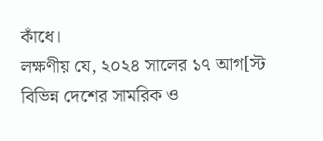কাঁধে।
লক্ষণীয় যে, ২০২৪ সালের ১৭ আগ[স্ট বিভিন্ন দেশের সামরিক ও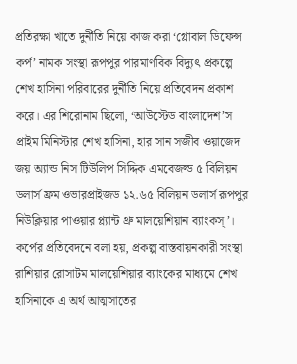প্রতিরক্ষা খাতে দুর্নীতি নিয়ে কাজ করা ‘গ্লোবাল ডিফেন্স কর্প’ নামক সংস্থা রূপপুর পারমাণবিক বিদ্যুৎ প্রকল্পে শেখ হাসিনা পরিবারের দুর্নীতি নিয়ে প্রতিবেদন প্রকাশ করে। এর শিরোনাম ছিলো, ‘আউস্টেড বাংলাদেশ’স প্রাইম মিনিস্টার শেখ হাসিনা, হার সান সজীব ওয়াজেদ জয় অ্যান্ড নিস টিউলিপ সিদ্দিক এমবেজল্ড ৫ বিলিয়ন ডলার্স ফ্রম ওভারপ্রাইজড ১২.৬৫ বিলিয়ন ডলার্স রূপপুর নিউক্লিয়ার পাওয়ার প্ল্যান্ট থ্রু মালয়েশিয়ান ব্যাংকস্’। কর্পের প্রতিবেদনে বলা হয়, প্রকল্প বাস্তবায়নকারী সংস্থা রাশিয়ার রোসাটম মালয়েশিয়ার ব্যাংকের মাধ্যমে শেখ হাসিনাকে এ অর্থ আত্মসাতের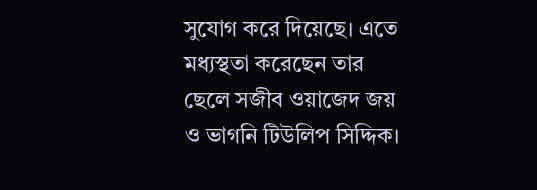সুযোগ করে দিয়েছে। এতে মধ্যস্থতা করেছেন তার ছেলে সজীব ওয়াজেদ জয় ও ভাগনি টিউলিপ সিদ্দিক।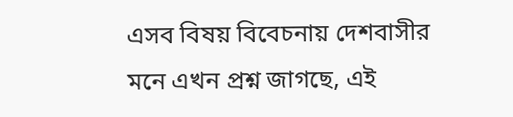এসব বিষয় বিবেচনায় দেশবাসীর মনে এখন প্রশ্ন জাগছে, এই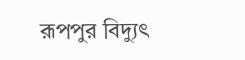রূপপুর বিদ্যুৎ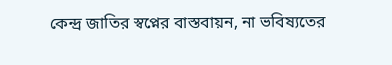কেন্দ্র জাতির স্বপ্নের বাস্তবায়ন, না ভবিষ্যতের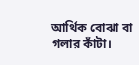আর্থিক বোঝা বা গলার কাঁটা।